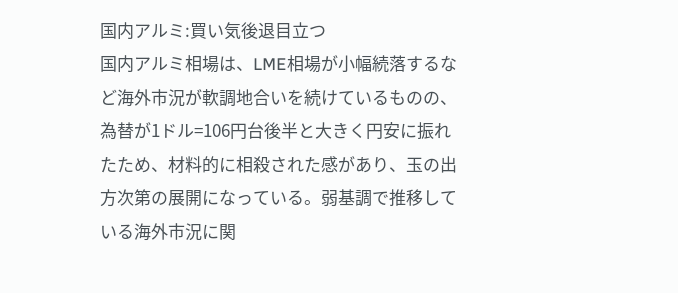国内アルミ:買い気後退目立つ
国内アルミ相場は、LME相場が小幅続落するなど海外市況が軟調地合いを続けているものの、為替が1ドル=106円台後半と大きく円安に振れたため、材料的に相殺された感があり、玉の出方次第の展開になっている。弱基調で推移している海外市況に関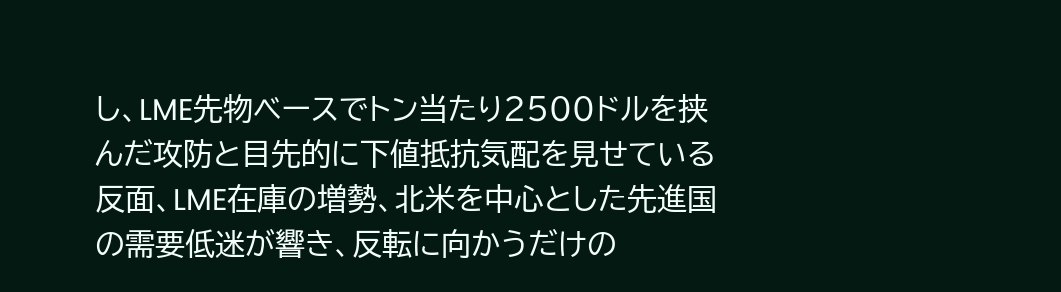し、LME先物ベースでトン当たり2500ドルを挟んだ攻防と目先的に下値抵抗気配を見せている反面、LME在庫の増勢、北米を中心とした先進国の需要低迷が響き、反転に向かうだけの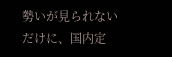勢いが見られないだけに、国内定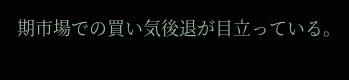期市場での買い気後退が目立っている。